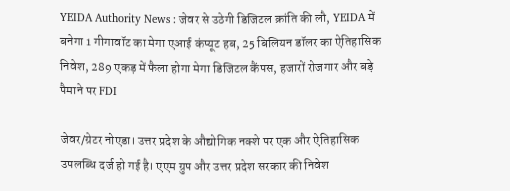YEIDA Authority News : जेवर से उठेगी डिजिटल क्रांति की लौ, YEIDA में बनेगा 1 गीगावॉट का मेगा एआई कंप्यूट हब, 25 बिलियन डॉलर का ऐतिहासिक निवेश, 289 एकड़ में फैला होगा मेगा डिजिटल कैंपस, हजारों रोजगार और बड़े पैमाने पर FDI

जेवर/ग्रेटर नोएडा। उत्तर प्रदेश के औद्योगिक नक्शे पर एक और ऐतिहासिक उपलब्धि दर्ज हो गई है। एएम ग्रुप और उत्तर प्रदेश सरकार की निवेश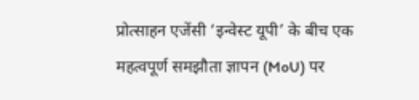प्रोत्साहन एजेंसी ‘इन्वेस्ट यूपी’ के बीच एक महत्वपूर्ण समझौता ज्ञापन (MoU) पर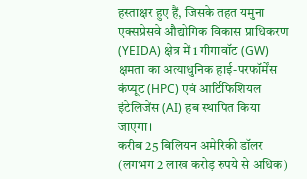हस्ताक्षर हुए हैं, जिसके तहत यमुना एक्सप्रेसवे औद्योगिक विकास प्राधिकरण (YEIDA) क्षेत्र में 1 गीगावॉट (GW) क्षमता का अत्याधुनिक हाई-परफॉर्मेंस कंप्यूट (HPC) एवं आर्टिफिशियल इंटेलिजेंस (AI) हब स्थापित किया जाएगा।
करीब 25 बिलियन अमेरिकी डॉलर (लगभग 2 लाख करोड़ रुपये से अधिक)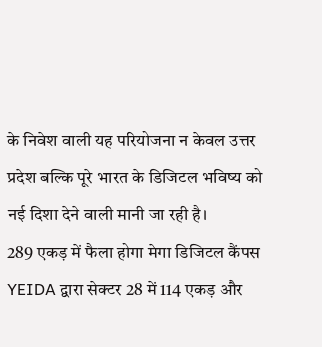के निवेश वाली यह परियोजना न केवल उत्तर प्रदेश बल्कि पूरे भारत के डिजिटल भविष्य को नई दिशा देने वाली मानी जा रही है।
289 एकड़ में फैला होगा मेगा डिजिटल कैंपस
YEIDA द्वारा सेक्टर 28 में 114 एकड़ और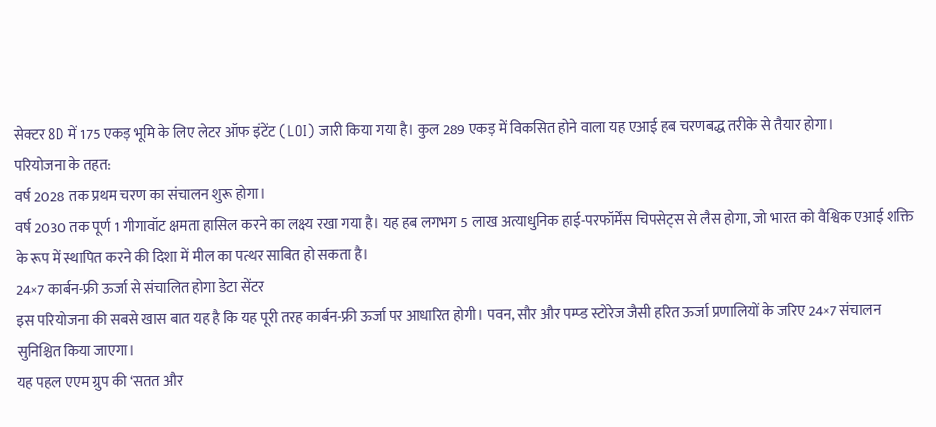सेक्टर 8D में 175 एकड़ भूमि के लिए लेटर ऑफ इंटेंट (LOI) जारी किया गया है। कुल 289 एकड़ में विकसित होने वाला यह एआई हब चरणबद्ध तरीके से तैयार होगा।
परियोजना के तहत:
वर्ष 2028 तक प्रथम चरण का संचालन शुरू होगा।
वर्ष 2030 तक पूर्ण 1 गीगावॉट क्षमता हासिल करने का लक्ष्य रखा गया है। यह हब लगभग 5 लाख अत्याधुनिक हाई-परफॉर्मेंस चिपसेट्स से लैस होगा, जो भारत को वैश्विक एआई शक्ति के रूप में स्थापित करने की दिशा में मील का पत्थर साबित हो सकता है।
24×7 कार्बन-फ्री ऊर्जा से संचालित होगा डेटा सेंटर
इस परियोजना की सबसे खास बात यह है कि यह पूरी तरह कार्बन-फ्री ऊर्जा पर आधारित होगी। पवन, सौर और पम्प्ड स्टोरेज जैसी हरित ऊर्जा प्रणालियों के जरिए 24×7 संचालन सुनिश्चित किया जाएगा।
यह पहल एएम ग्रुप की ‘सतत और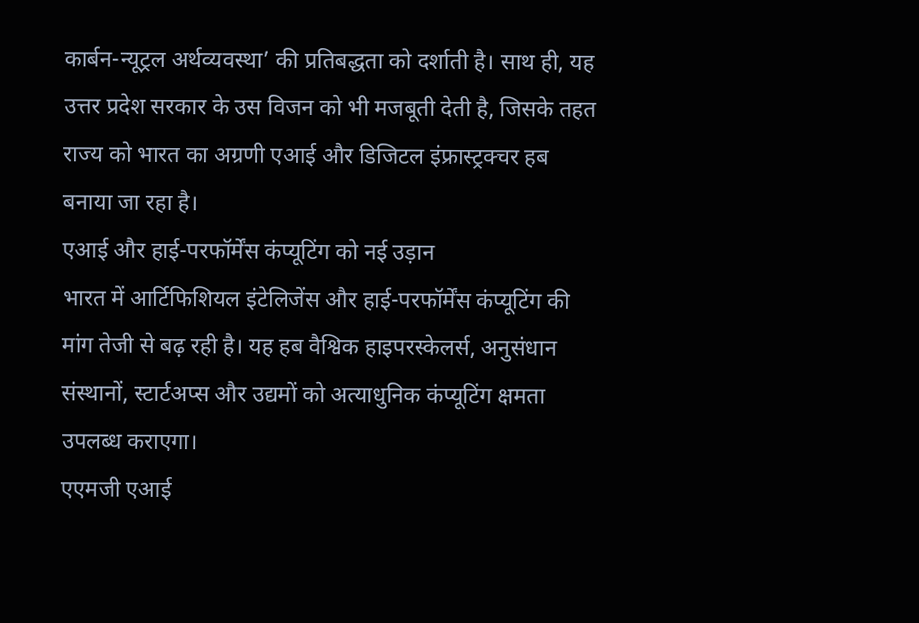कार्बन-न्यूट्रल अर्थव्यवस्था’ की प्रतिबद्धता को दर्शाती है। साथ ही, यह उत्तर प्रदेश सरकार के उस विजन को भी मजबूती देती है, जिसके तहत राज्य को भारत का अग्रणी एआई और डिजिटल इंफ्रास्ट्रक्चर हब बनाया जा रहा है।
एआई और हाई-परफॉर्मेंस कंप्यूटिंग को नई उड़ान
भारत में आर्टिफिशियल इंटेलिजेंस और हाई-परफॉर्मेंस कंप्यूटिंग की मांग तेजी से बढ़ रही है। यह हब वैश्विक हाइपरस्केलर्स, अनुसंधान संस्थानों, स्टार्टअप्स और उद्यमों को अत्याधुनिक कंप्यूटिंग क्षमता उपलब्ध कराएगा।
एएमजी एआई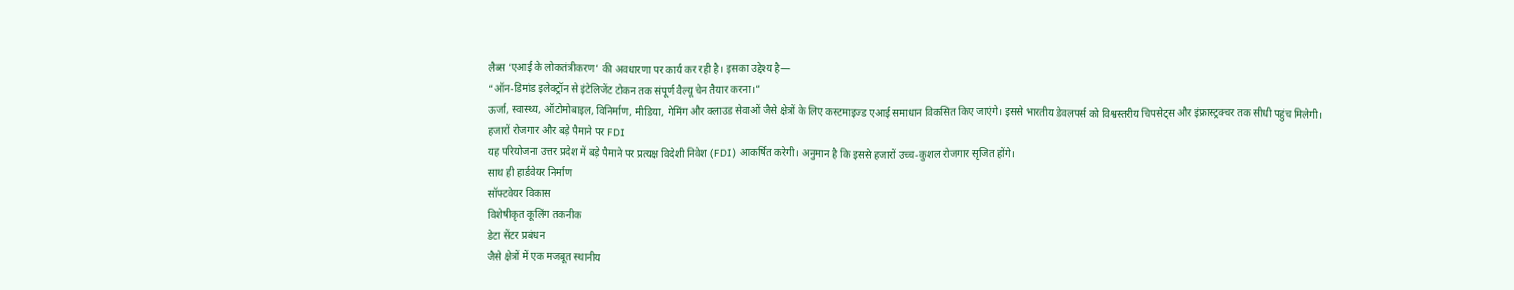लैब्स ‘एआई के लोकतंत्रीकरण’ की अवधारणा पर कार्य कर रही है। इसका उद्देश्य है—
“ऑन-डिमांड इलेक्ट्रॉन से इंटेलिजेंट टोकन तक संपूर्ण वैल्यू चेन तैयार करना।”
ऊर्जा, स्वास्थ्य, ऑटोमोबाइल, विनिर्माण, मीडिया, गेमिंग और क्लाउड सेवाओं जैसे क्षेत्रों के लिए कस्टमाइज्ड एआई समाधान विकसित किए जाएंगे। इससे भारतीय डेवलपर्स को विश्वस्तरीय चिपसेट्स और इंफ्रास्ट्रक्चर तक सीधी पहुंच मिलेगी।
हजारों रोजगार और बड़े पैमाने पर FDI
यह परियोजना उत्तर प्रदेश में बड़े पैमाने पर प्रत्यक्ष विदेशी निवेश (FDI) आकर्षित करेगी। अनुमान है कि इससे हजारों उच्च-कुशल रोजगार सृजित होंगे।
साथ ही हार्डवेयर निर्माण
सॉफ्टवेयर विकास
विशेषीकृत कूलिंग तकनीक
डेटा सेंटर प्रबंधन
जैसे क्षेत्रों में एक मजबूत स्थानीय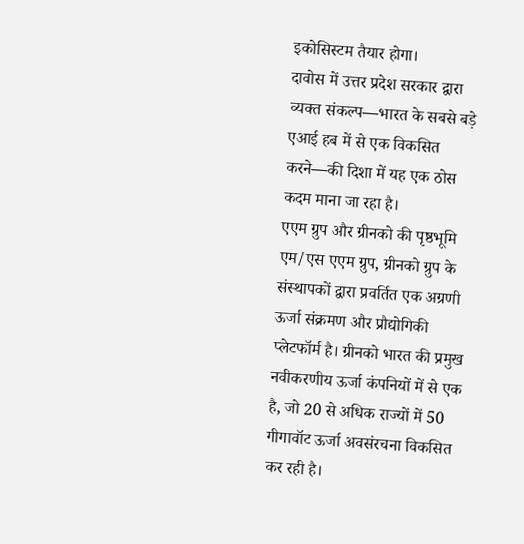इकोसिस्टम तैयार होगा।
दावोस में उत्तर प्रदेश सरकार द्वारा व्यक्त संकल्प—भारत के सबसे बड़े एआई हब में से एक विकसित करने—की दिशा में यह एक ठोस कदम माना जा रहा है।
एएम ग्रुप और ग्रीनको की पृष्ठभूमि
एम/एस एएम ग्रुप, ग्रीनको ग्रुप के संस्थापकों द्वारा प्रवर्तित एक अग्रणी ऊर्जा संक्रमण और प्रौद्योगिकी प्लेटफॉर्म है। ग्रीनको भारत की प्रमुख नवीकरणीय ऊर्जा कंपनियों में से एक है, जो 20 से अधिक राज्यों में 50 गीगावॉट ऊर्जा अवसंरचना विकसित कर रही है।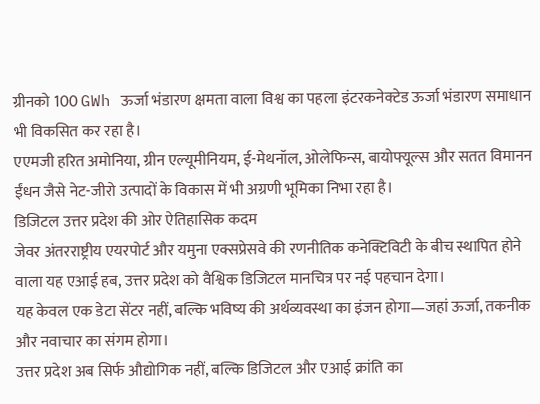ग्रीनको 100 GWh ऊर्जा भंडारण क्षमता वाला विश्व का पहला इंटरकनेक्टेड ऊर्जा भंडारण समाधान भी विकसित कर रहा है।
एएमजी हरित अमोनिया, ग्रीन एल्यूमीनियम, ई-मेथनॉल, ओलेफिन्स, बायोफ्यूल्स और सतत विमानन ईंधन जैसे नेट-जीरो उत्पादों के विकास में भी अग्रणी भूमिका निभा रहा है।
डिजिटल उत्तर प्रदेश की ओर ऐतिहासिक कदम
जेवर अंतरराष्ट्रीय एयरपोर्ट और यमुना एक्सप्रेसवे की रणनीतिक कनेक्टिविटी के बीच स्थापित होने वाला यह एआई हब, उत्तर प्रदेश को वैश्विक डिजिटल मानचित्र पर नई पहचान देगा।
यह केवल एक डेटा सेंटर नहीं, बल्कि भविष्य की अर्थव्यवस्था का इंजन होगा—जहां ऊर्जा, तकनीक और नवाचार का संगम होगा।
उत्तर प्रदेश अब सिर्फ औद्योगिक नहीं, बल्कि डिजिटल और एआई क्रांति का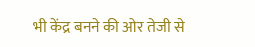भी केंद्र बनने की ओर तेजी से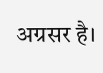अग्रसर है।